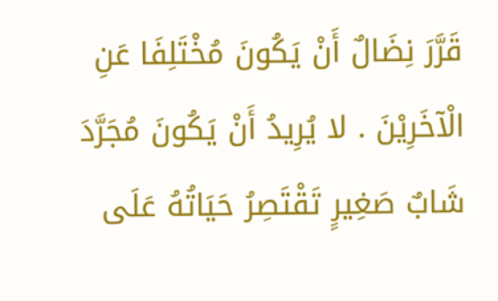قَرَّرَ نِضَالٌ أَنْ يَكُونَ مُخْتَلِفَا عَنِ الْآخَرِيْنَ . لا يُرِيدُ أَنْ يَكُونَ مُجَرَّدَ شَابٌ صَغِيرٍ تَقْتَصِرُ حَيَاتُهُ عَلَى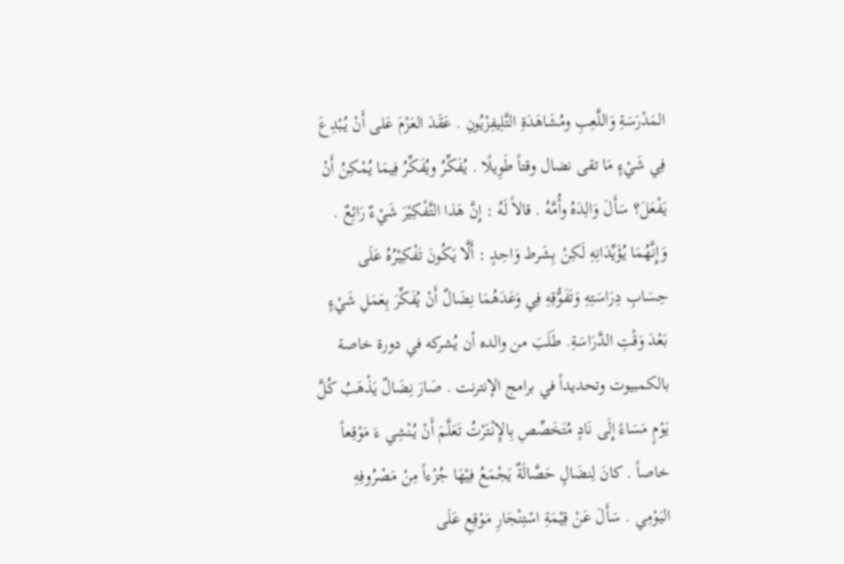المَدْرَسَةِ وَاللَّعِبِ ومُشَاهَدَةِ التَّلِيفِزْيُونِ . عَقَدَ العَزْمَ عَلى أَنْ يُبْدِعَ فِي شَيْءٍ مَا تقى نضال وقتاً طَوِيلًا . يُفَكِّرُ ويُفَكِّرُ فِيمَا يُمْكِنُ أَنْ يَفْعَلَ؟ سَأَلَ وَالِدَهُ وأُمَّهُ . قالاً لَهُ : إِنَّ هَذا التَّفْكِيْرَ شَيْءٌ رَائِعٌ . وَإِنَّهُمَا يُؤَيِّدَانِهِ لَكِنْ بِشَرط وَاحِدٍ : أَلَّا يَكُونَ تَفْكِيْرُهُ عَلَى حِسَابِ دِرَاسَتِهِ وَتَفَوُّقِهِ فِي وَعَدَهُمَا نِضَالٌ أَنْ يُفَكِّرَ بِعَمَلِ شَيْءٍ بَعْدَ وَقْتِ الدَّرَاسَةِ. طَلَبَ من والده أن يُشركه في دورة خاصة بالكمبيوت وتحديداً في برامج الإنترنت . صَارَ نِضَالٌ يَذْهَبُ كُلَّ يَوْمٍ مَسَاءً إِلَى نَادٍ مُتَخَصِّصِ بِالإِنْتَرْتُ تَعَلَّمَ أَنْ يُنْشِي ءَ مَوْقِعاً خاصاً . كانَ لِنضَالٍ حَصَّالَةٌ يَجْمَعُ فِيْهَا جُزْءاً مِنْ مَصْرُوفِهِ اليَوْمِي . سَأَلَ عَنْ قِيْمَةِ اسْتِنْجَارِ مَوْقِعِ عَلَى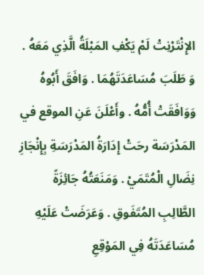الإِنْتَرْنِتْ لَمْ يَكْفِ المَبْلَةُ الَّذِي مَعَهُ . وَ طَلَبَ مُسَاعَدَتَهُمَا . وَافَقَ أَبُوهُ وَوَافَقَتْ أُمُّهُ . وأَعْلَنَ عَنِ الموقع في المَدْرَسَة رحَتْ إِدَارَةُ المَدْرَسَةِ بِإِنْجَازِ نِضَالِ الْمُتَمَيْ . وَمَنَعَتُهُ جَائِزَةً الطَّالِبِ المُتَفَوقِ . وَعَرَضَتْ عَلَيْهِ مُسَاعَدَتَهُ فِي المَوْقِعِ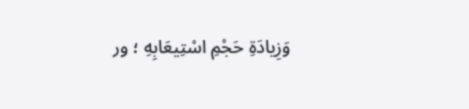وَزِيادَةِ حَجْمِ اسْتِيعَابِهِ ؛ ور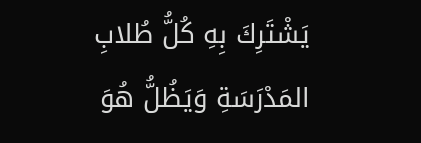يَشْتَرِكَ بِهِ كُلُّ طُلابِ المَدْرَسَةِ وَيَظُلُّ هُوَ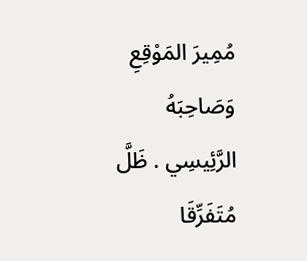مُمِيرَ المَوْقِعِ وَصَاحِبَهُ الرَّئِيسِي . ظَلَّ مُتَفَرِّقَا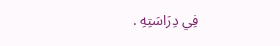فِي دِرَاسَتِهِ .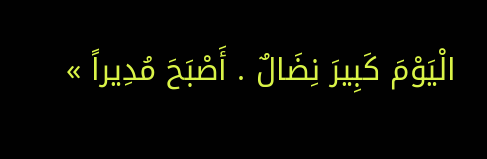الْيَوْمَ كَبِيرَ نِضَالٌ . أَصْبَحَ مُدِيراً »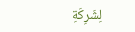لِشَرِكَةِ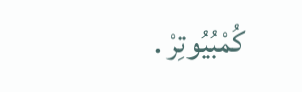كُمْبُيُوتِرْ .